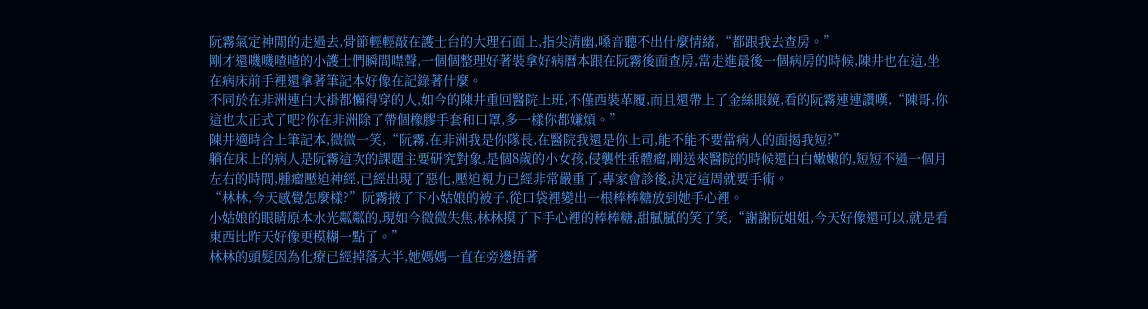阮霧氣定神閒的走過去,骨節輕輕敲在護士台的大理石面上,指尖清幽,嗓音聽不出什麼情緒,“都跟我去查房。”
剛才還嘰嘰喳喳的小護士們瞬間噤聲,一個個整理好著裝拿好病曆本跟在阮霧後面查房,當走進最後一個病房的時候,陳井也在這,坐在病床前手裡還拿著筆記本好像在記錄著什麼。
不同於在非洲連白大褂都懶得穿的人,如今的陳井重回醫院上班,不僅西裝革履,而且還帶上了金絲眼鏡,看的阮霧連連讚嘆,“陳哥,你這也太正式了吧?你在非洲除了帶個橡膠手套和口罩,多一樣你都嫌煩。”
陳井適時合上筆記本,微微一笑,“阮霧,在非洲我是你隊長,在醫院我還是你上司,能不能不要當病人的面揭我短?”
躺在床上的病人是阮霧這次的課題主要研究對象,是個8歲的小女孩,侵襲性垂體瘤,剛送來醫院的時候還白白嫩嫩的,短短不過一個月左右的時間,腫瘤壓迫神經,已經出現了惡化,壓迫視力已經非常嚴重了,專家會診後,決定這周就要手術。
“林林,今天感覺怎麼樣?”阮霧掖了下小姑娘的被子,從口袋裡變出一根棒棒糖放到她手心裡。
小姑娘的眼睛原本水光粼粼的,現如今微微失焦,林林摸了下手心裡的棒棒糖,甜膩膩的笑了笑,“謝謝阮姐姐,今天好像還可以,就是看東西比昨天好像更模糊一點了。”
林林的頭髮因為化療已經掉落大半,她媽媽一直在旁邊捂著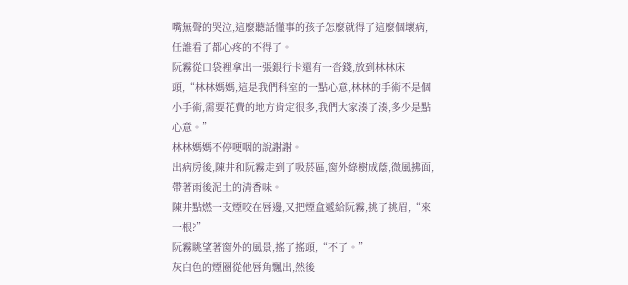嘴無聲的哭泣,這麼聽話懂事的孩子怎麼就得了這麼個壞病,任誰看了都心疼的不得了。
阮霧從口袋裡拿出一張銀行卡還有一沓錢,放到林林床頭,“林林媽媽,這是我們科室的一點心意,林林的手術不是個小手術,需要花費的地方肯定很多,我們大家湊了湊,多少是點心意。”
林林媽媽不停哽咽的說謝謝。
出病房後,陳井和阮霧走到了吸菸區,窗外綠樹成蔭,微風拂面,帶著雨後泥土的清香味。
陳井點燃一支煙咬在唇邊,又把煙盒遞給阮霧,挑了挑眉,“來一根?”
阮霧眺望著窗外的風景,搖了搖頭,“不了。”
灰白色的煙圈從他唇角飄出,然後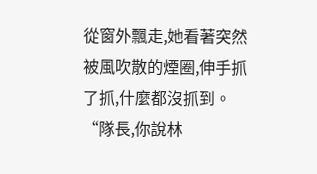從窗外飄走,她看著突然被風吹散的煙圈,伸手抓了抓,什麼都沒抓到。
“隊長,你說林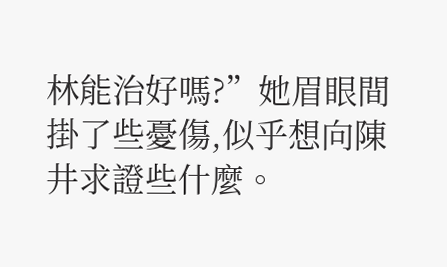林能治好嗎?”她眉眼間掛了些憂傷,似乎想向陳井求證些什麼。